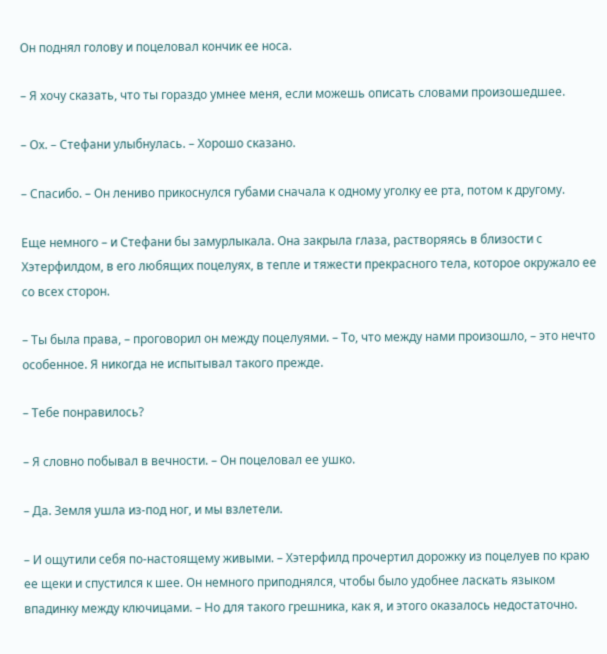Он поднял голову и поцеловал кончик ее носа.

– Я хочу сказать, что ты гораздо умнее меня, если можешь описать словами произошедшее.

– Ох. – Стефани улыбнулась. – Хорошо сказано.

– Спасибо. – Он лениво прикоснулся губами сначала к одному уголку ее рта, потом к другому.

Еще немного – и Стефани бы замурлыкала. Она закрыла глаза, растворяясь в близости с Хэтерфилдом, в его любящих поцелуях, в тепле и тяжести прекрасного тела, которое окружало ее со всех сторон.

– Ты была права, – проговорил он между поцелуями. – То, что между нами произошло, – это нечто особенное. Я никогда не испытывал такого прежде.

– Тебе понравилось?

– Я словно побывал в вечности. – Он поцеловал ее ушко.

– Да. Земля ушла из-под ног, и мы взлетели.

– И ощутили себя по-настоящему живыми. – Хэтерфилд прочертил дорожку из поцелуев по краю ее щеки и спустился к шее. Он немного приподнялся, чтобы было удобнее ласкать языком впадинку между ключицами. – Но для такого грешника, как я, и этого оказалось недостаточно.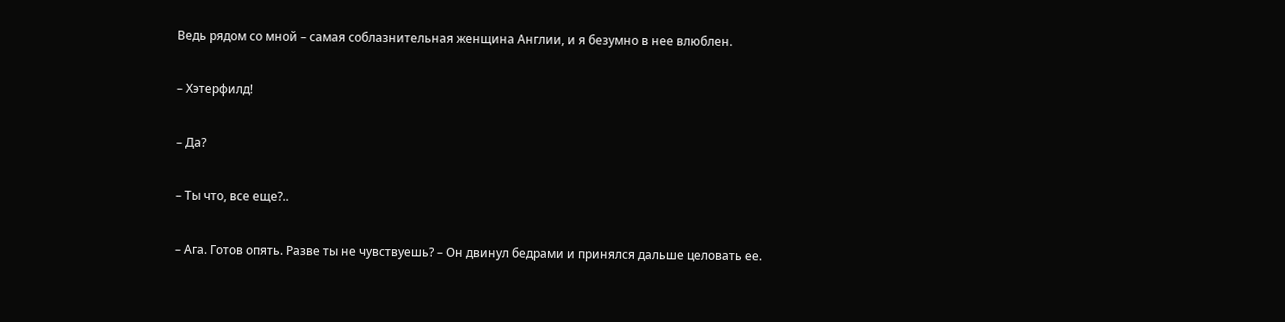Ведь рядом со мной – самая соблазнительная женщина Англии, и я безумно в нее влюблен.

– Хэтерфилд!

– Да?

– Ты что, все еще?..

– Ага. Готов опять. Разве ты не чувствуешь? – Он двинул бедрами и принялся дальше целовать ее.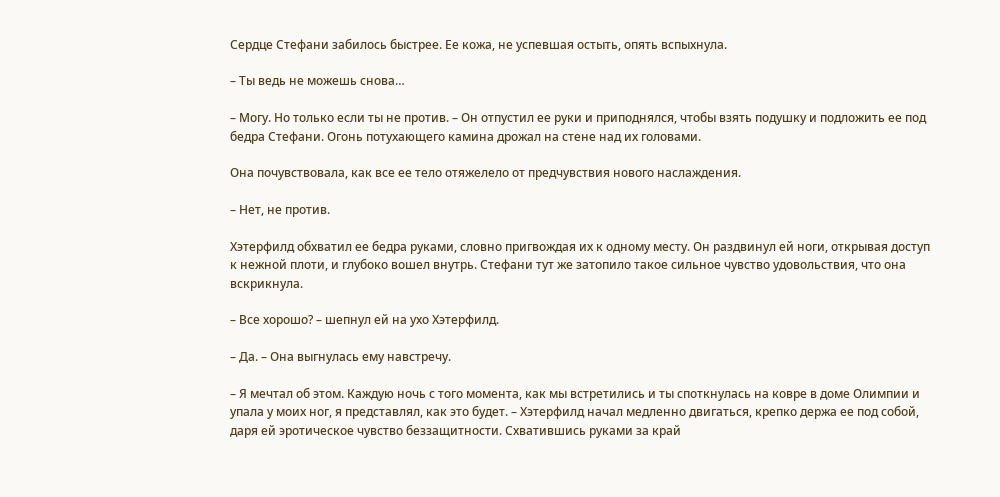Сердце Стефани забилось быстрее. Ее кожа, не успевшая остыть, опять вспыхнула.

– Ты ведь не можешь снова…

– Могу. Но только если ты не против. – Он отпустил ее руки и приподнялся, чтобы взять подушку и подложить ее под бедра Стефани. Огонь потухающего камина дрожал на стене над их головами.

Она почувствовала, как все ее тело отяжелело от предчувствия нового наслаждения.

– Нет, не против.

Хэтерфилд обхватил ее бедра руками, словно пригвождая их к одному месту. Он раздвинул ей ноги, открывая доступ к нежной плоти, и глубоко вошел внутрь. Стефани тут же затопило такое сильное чувство удовольствия, что она вскрикнула.

– Все хорошо? – шепнул ей на ухо Хэтерфилд.

– Да. – Она выгнулась ему навстречу.

– Я мечтал об этом. Каждую ночь с того момента, как мы встретились и ты споткнулась на ковре в доме Олимпии и упала у моих ног, я представлял, как это будет. – Хэтерфилд начал медленно двигаться, крепко держа ее под собой, даря ей эротическое чувство беззащитности. Схватившись руками за край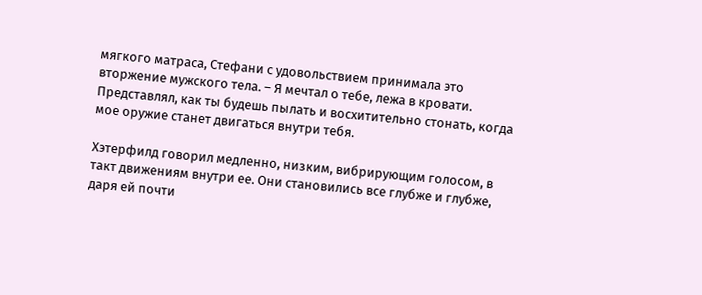мягкого матраса, Стефани с удовольствием принимала это вторжение мужского тела. – Я мечтал о тебе, лежа в кровати. Представлял, как ты будешь пылать и восхитительно стонать, когда мое оружие станет двигаться внутри тебя.

Хэтерфилд говорил медленно, низким, вибрирующим голосом, в такт движениям внутри ее. Они становились все глубже и глубже, даря ей почти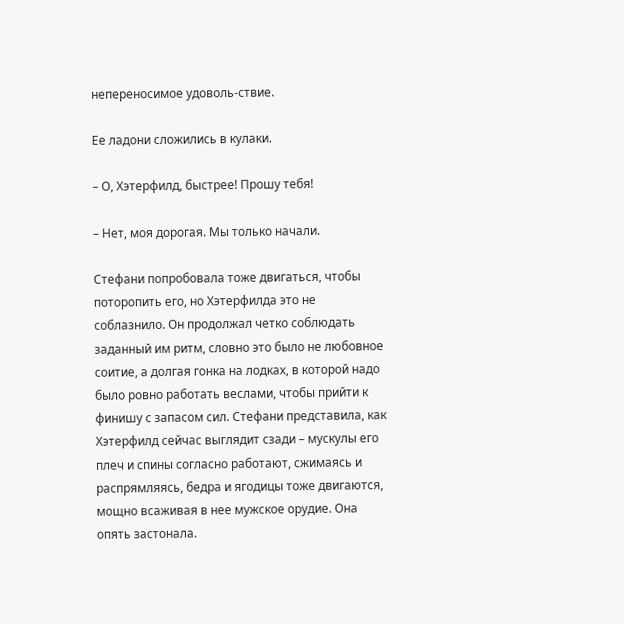непереносимое удоволь-ствие.

Ее ладони сложились в кулаки.

– О, Хэтерфилд, быстрее! Прошу тебя!

– Нет, моя дорогая. Мы только начали.

Стефани попробовала тоже двигаться, чтобы поторопить его, но Хэтерфилда это не соблазнило. Он продолжал четко соблюдать заданный им ритм, словно это было не любовное соитие, а долгая гонка на лодках, в которой надо было ровно работать веслами, чтобы прийти к финишу с запасом сил. Стефани представила, как Хэтерфилд сейчас выглядит сзади – мускулы его плеч и спины согласно работают, сжимаясь и распрямляясь, бедра и ягодицы тоже двигаются, мощно всаживая в нее мужское орудие. Она опять застонала.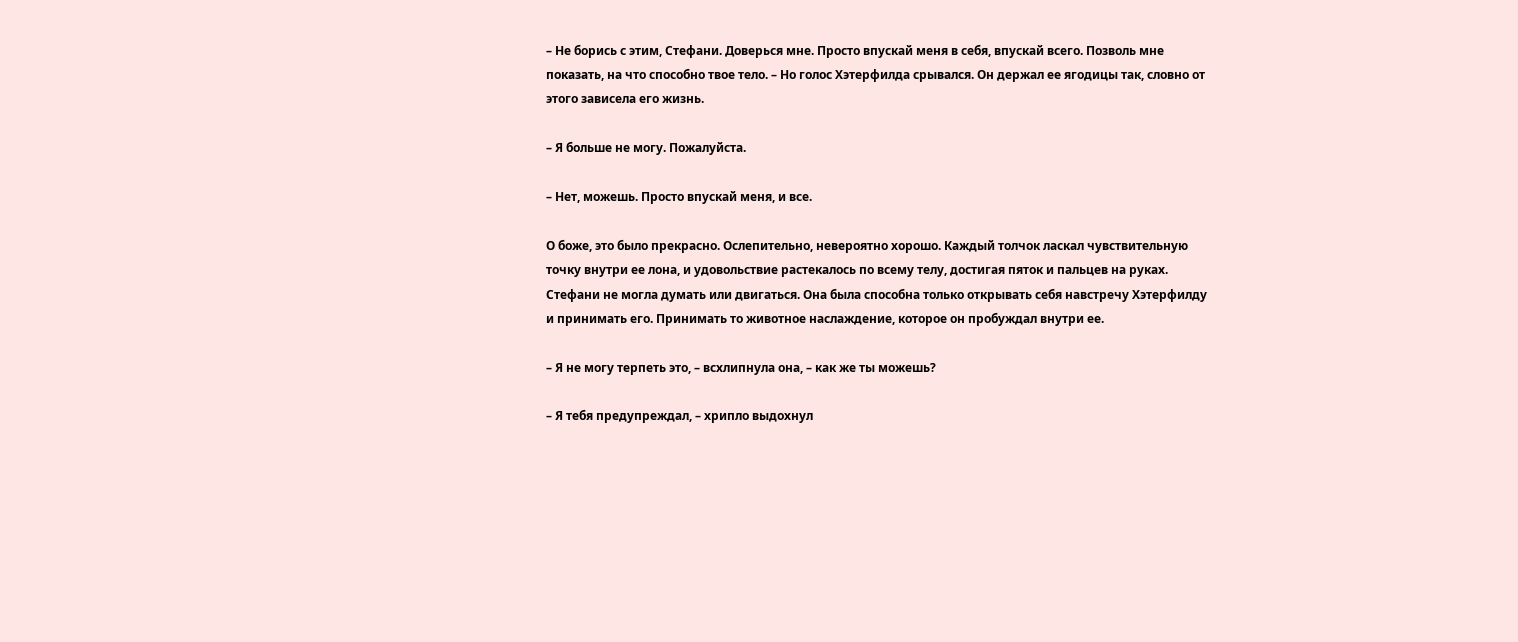– Не борись с этим, Стефани. Доверься мне. Просто впускай меня в себя, впускай всего. Позволь мне показать, на что способно твое тело. – Но голос Хэтерфилда срывался. Он держал ее ягодицы так, словно от этого зависела его жизнь.

– Я больше не могу. Пожалуйста.

– Нет, можешь. Просто впускай меня, и все.

О боже, это было прекрасно. Ослепительно, невероятно хорошо. Каждый толчок ласкал чувствительную точку внутри ее лона, и удовольствие растекалось по всему телу, достигая пяток и пальцев на руках. Стефани не могла думать или двигаться. Она была способна только открывать себя навстречу Хэтерфилду и принимать его. Принимать то животное наслаждение, которое он пробуждал внутри ее.

– Я не могу терпеть это, – всхлипнула она, – как же ты можешь?

– Я тебя предупреждал, – хрипло выдохнул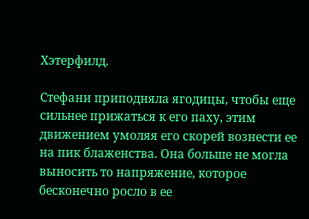Хэтерфилд.

Стефани приподняла ягодицы, чтобы еще сильнее прижаться к его паху, этим движением умоляя его скорей вознести ее на пик блаженства. Она больше не могла выносить то напряжение, которое бесконечно росло в ее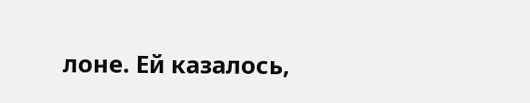лоне. Ей казалось,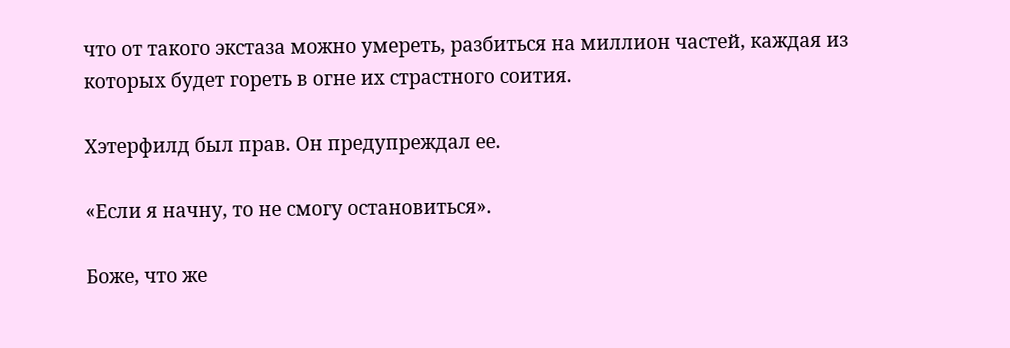что от такого экстаза можно умереть, разбиться на миллион частей, каждая из которых будет гореть в огне их страстного соития.

Хэтерфилд был прав. Он предупреждал ее.

«Если я начну, то не смогу остановиться».

Боже, что же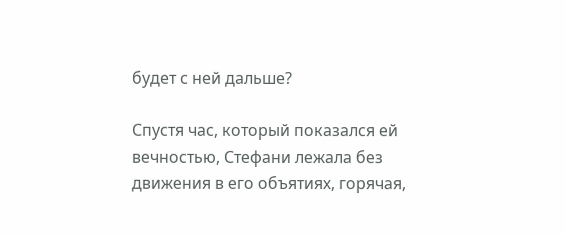будет с ней дальше?

Спустя час, который показался ей вечностью, Стефани лежала без движения в его объятиях, горячая,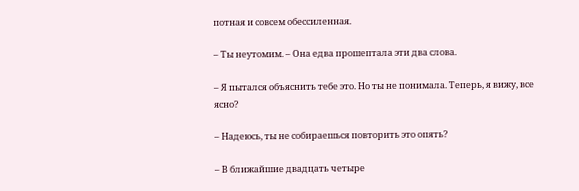потная и совсем обессиленная.

– Ты неутомим. – Она едва прошептала эти два слова.

– Я пытался объяснить тебе это. Но ты не понимала. Теперь, я вижу, все ясно?

– Надеюсь, ты не собираешься повторить это опять?

– В ближайшие двадцать четыре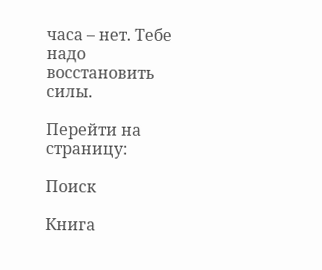часа – нет. Тебе надо восстановить силы.

Перейти на страницу:

Поиск

Книга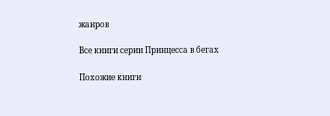жанров

Все книги серии Принцесса в бегах

Похожие книги